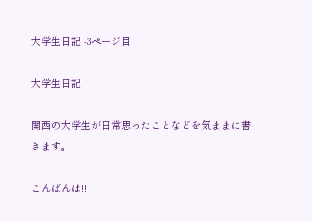大学生日記 -3ページ目

大学生日記

関西の大学生が日常思ったことなどを気ままに書きます。

こんばんは!!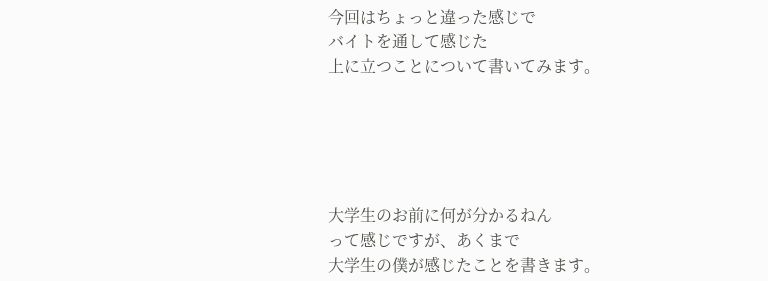今回はちょっと違った感じで
バイトを通して感じた
上に立つことについて書いてみます。





大学生のお前に何が分かるねん
って感じですが、あくまで
大学生の僕が感じたことを書きます。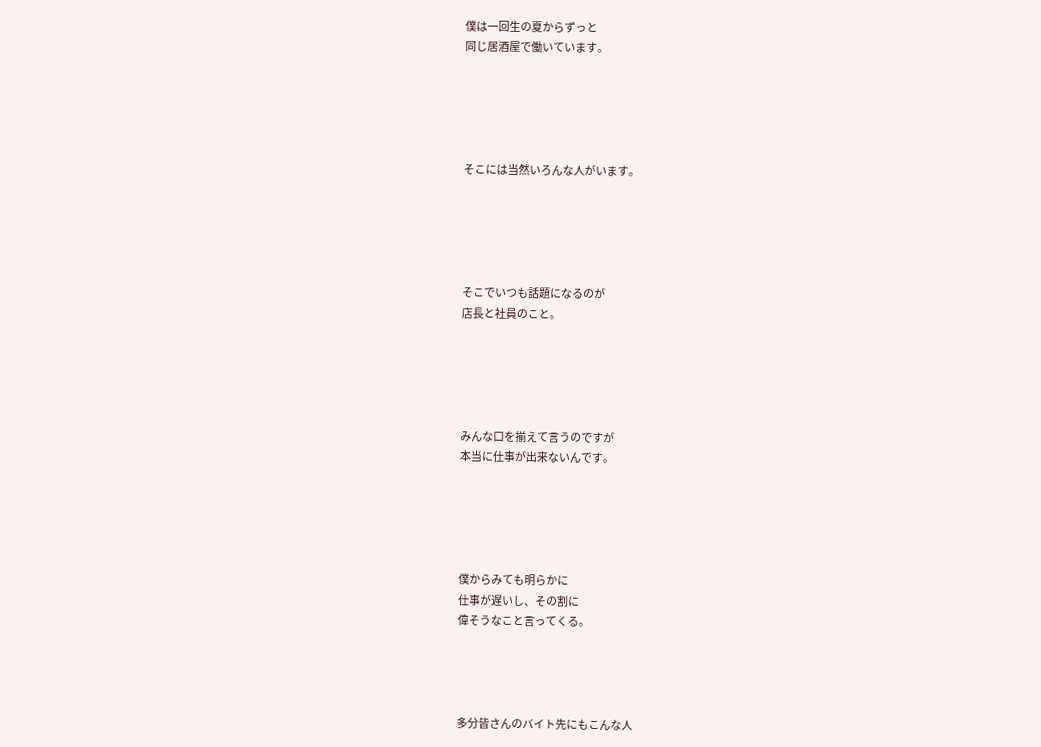僕は一回生の夏からずっと
同じ居酒屋で働いています。





そこには当然いろんな人がいます。





そこでいつも話題になるのが
店長と社員のこと。





みんな口を揃えて言うのですが
本当に仕事が出来ないんです。





僕からみても明らかに
仕事が遅いし、その割に
偉そうなこと言ってくる。




多分皆さんのバイト先にもこんな人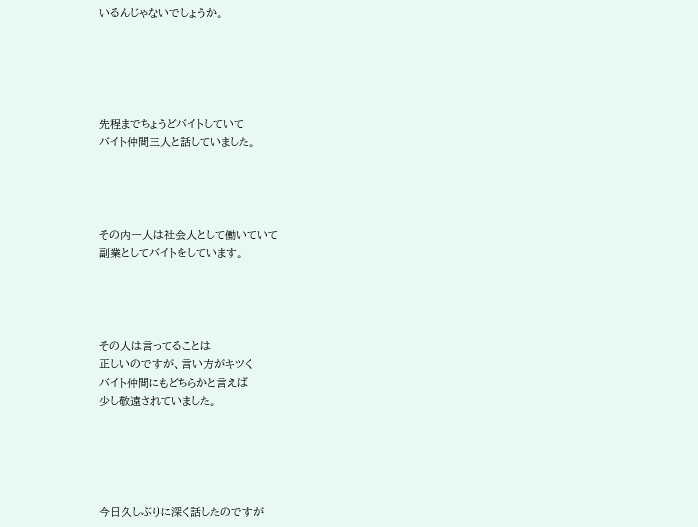いるんじゃないでしょうか。





先程までちょうどバイトしていて
バイト仲間三人と話していました。




その内一人は社会人として働いていて
副業としてバイトをしています。




その人は言ってることは
正しいのですが、言い方がキツく
バイト仲間にもどちらかと言えば
少し敬遠されていました。





今日久しぶりに深く話したのですが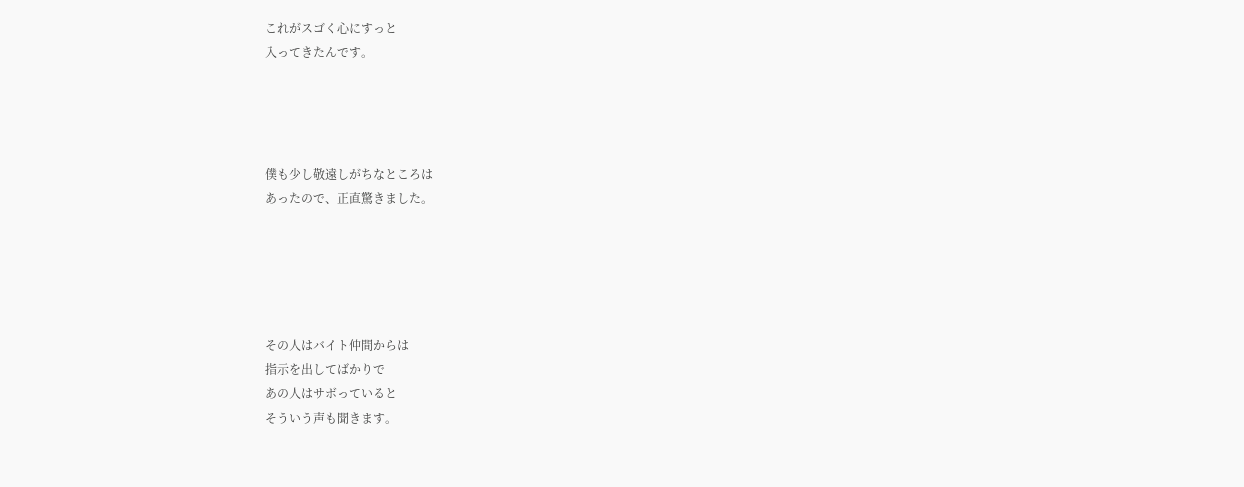これがスゴく心にすっと
入ってきたんです。




僕も少し敬遠しがちなところは
あったので、正直驚きました。





その人はバイト仲間からは
指示を出してばかりで
あの人はサボっていると
そういう声も聞きます。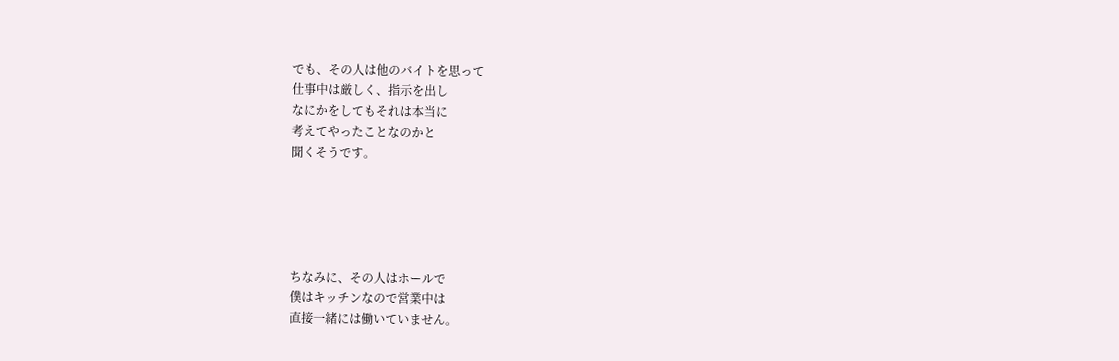でも、その人は他のバイトを思って
仕事中は厳しく、指示を出し
なにかをしてもそれは本当に
考えてやったことなのかと
聞くそうです。





ちなみに、その人はホールで
僕はキッチンなので営業中は
直接一緒には働いていません。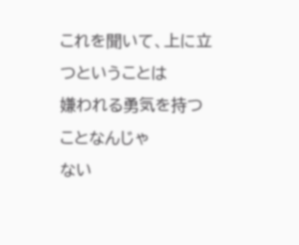これを聞いて、上に立つということは
嫌われる勇気を持つことなんじゃ
ない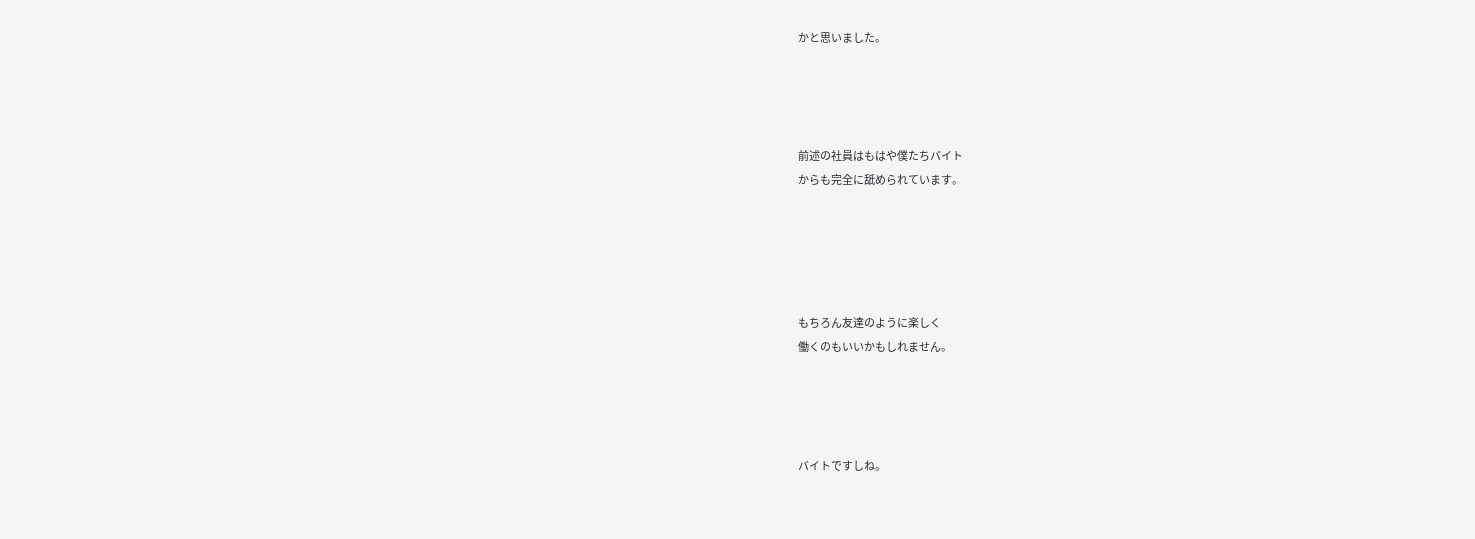かと思いました。




前述の社員はもはや僕たちバイト
からも完全に舐められています。





もちろん友達のように楽しく
働くのもいいかもしれません。




バイトですしね。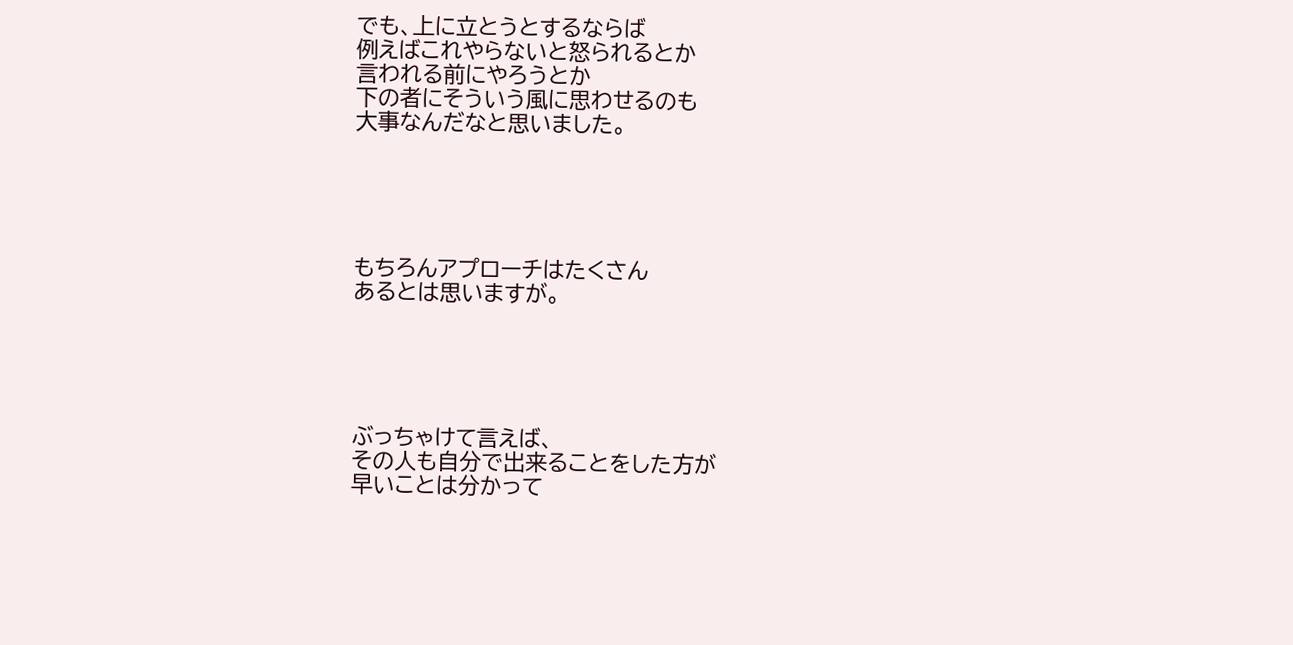でも、上に立とうとするならば
例えばこれやらないと怒られるとか
言われる前にやろうとか
下の者にそういう風に思わせるのも
大事なんだなと思いました。





もちろんアプローチはたくさん
あるとは思いますが。





ぶっちゃけて言えば、
その人も自分で出来ることをした方が
早いことは分かって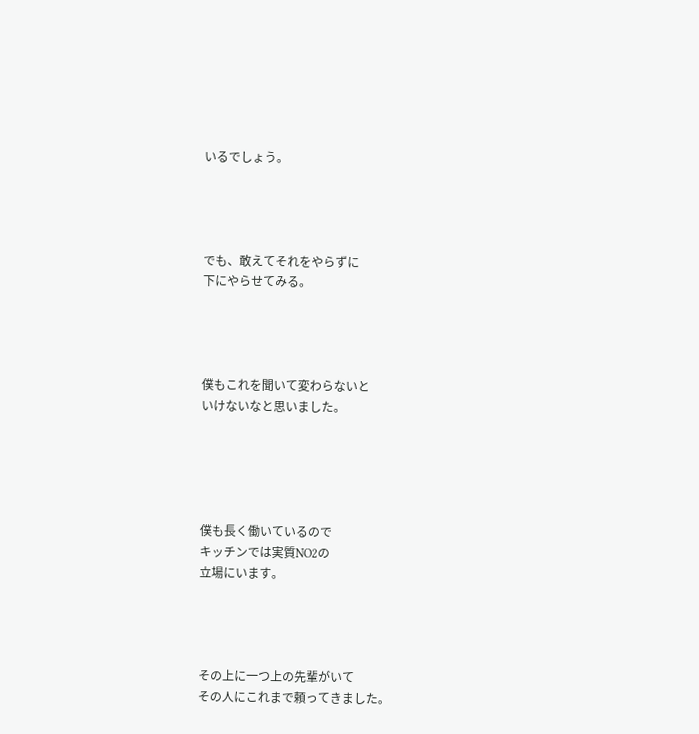いるでしょう。




でも、敢えてそれをやらずに
下にやらせてみる。




僕もこれを聞いて変わらないと
いけないなと思いました。





僕も長く働いているので
キッチンでは実質NO2の
立場にいます。




その上に一つ上の先輩がいて
その人にこれまで頼ってきました。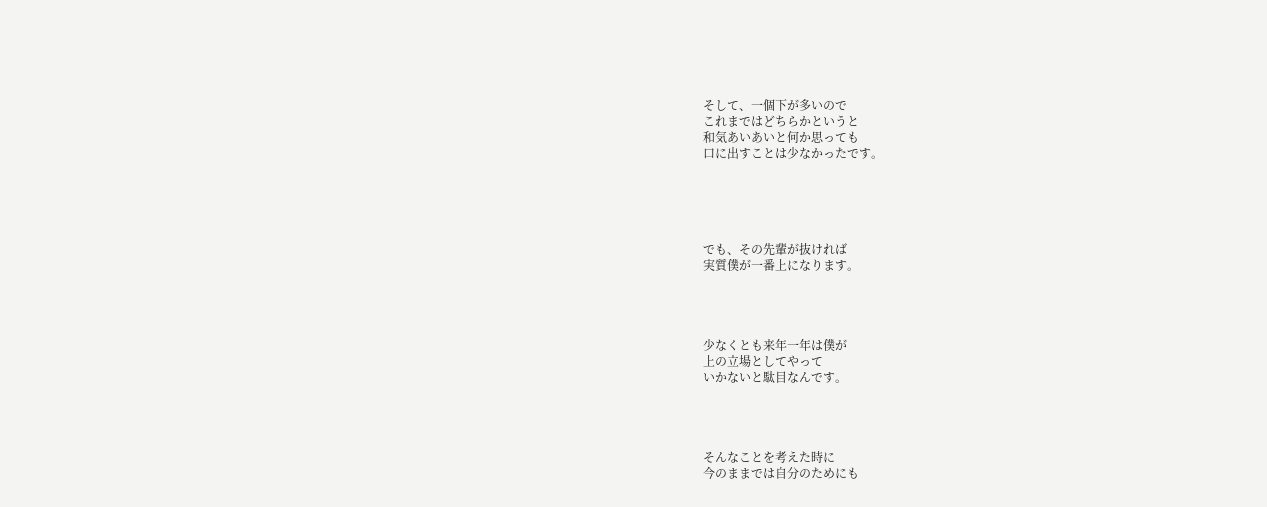そして、一個下が多いので
これまではどちらかというと
和気あいあいと何か思っても
口に出すことは少なかったです。





でも、その先輩が抜ければ
実質僕が一番上になります。




少なくとも来年一年は僕が
上の立場としてやって
いかないと駄目なんです。




そんなことを考えた時に
今のままでは自分のためにも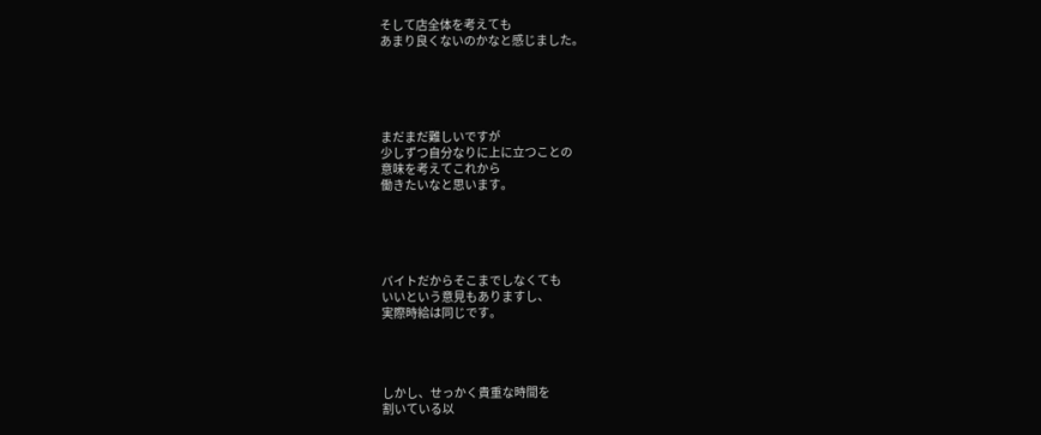そして店全体を考えても
あまり良くないのかなと感じました。





まだまだ難しいですが
少しずつ自分なりに上に立つことの
意味を考えてこれから
働きたいなと思います。





バイトだからそこまでしなくても
いいという意見もありますし、
実際時給は同じです。




しかし、せっかく貴重な時間を
割いている以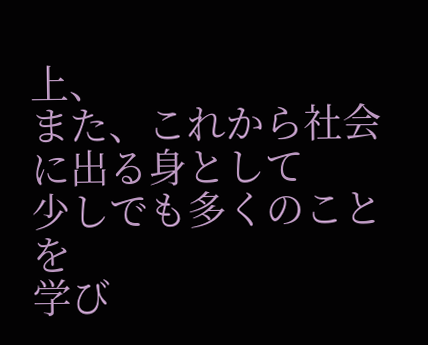上、
また、これから社会に出る身として
少しでも多くのことを
学び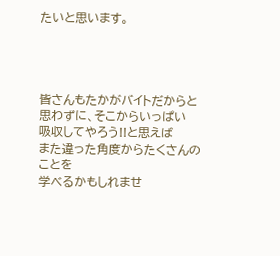たいと思います。




皆さんもたかがバイトだからと
思わずに、そこからいっぱい
吸収してやろう!!と思えば
また違った角度からたくさんのことを
学べるかもしれませ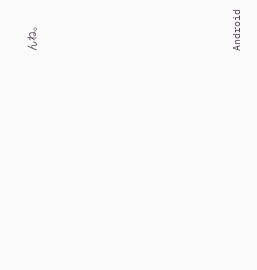んね。











Android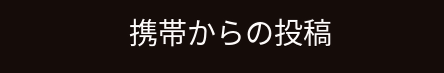携帯からの投稿